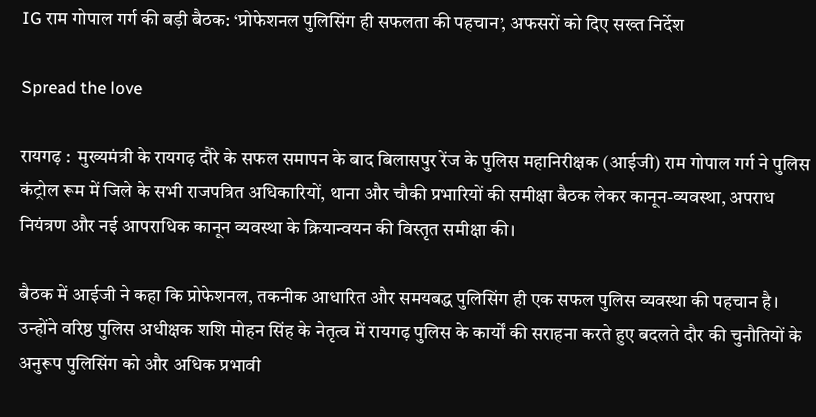IG राम गोपाल गर्ग की बड़ी बैठक: ‘प्रोफेशनल पुलिसिंग ही सफलता की पहचान’, अफसरों को दिए सख्त निर्देश

Spread the love

रायगढ़ :  मुख्यमंत्री के रायगढ़ दौरे के सफल समापन के बाद बिलासपुर रेंज के पुलिस महानिरीक्षक (आईजी) राम गोपाल गर्ग ने पुलिस कंट्रोल रूम में जिले के सभी राजपत्रित अधिकारियों, थाना और चौकी प्रभारियों की समीक्षा बैठक लेकर कानून-व्यवस्था, अपराध नियंत्रण और नई आपराधिक कानून व्यवस्था के क्रियान्वयन की विस्तृत समीक्षा की।

बैठक में आईजी ने कहा कि प्रोफेशनल, तकनीक आधारित और समयबद्ध पुलिसिंग ही एक सफल पुलिस व्यवस्था की पहचान है। उन्होंने वरिष्ठ पुलिस अधीक्षक शशि मोहन सिंह के नेतृत्व में रायगढ़ पुलिस के कार्यों की सराहना करते हुए बदलते दौर की चुनौतियों के अनुरूप पुलिसिंग को और अधिक प्रभावी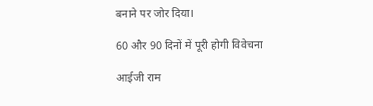बनाने पर जोर दिया।

60 और 90 दिनों में पूरी होगी विवेचना

आईजी राम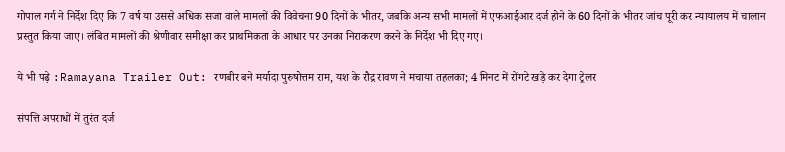गोपाल गर्ग ने निर्देश दिए कि 7 वर्ष या उससे अधिक सजा वाले मामलों की विवेचना 90 दिनों के भीतर, जबकि अन्य सभी मामलों में एफआईआर दर्ज होने के 60 दिनों के भीतर जांच पूरी कर न्यायालय में चालान प्रस्तुत किया जाए। लंबित मामलों की श्रेणीवार समीक्षा कर प्राथमिकता के आधार पर उनका निराकरण करने के निर्देश भी दिए गए।

ये भी पढ़े :Ramayana Trailer Out: रणबीर बने मर्यादा पुरुषोत्तम राम, यश के रौद्र रावण ने मचाया तहलका; 4 मिनट में रोंगटे खड़े कर देगा ट्रेलर

संपत्ति अपराधों में तुरंत दर्ज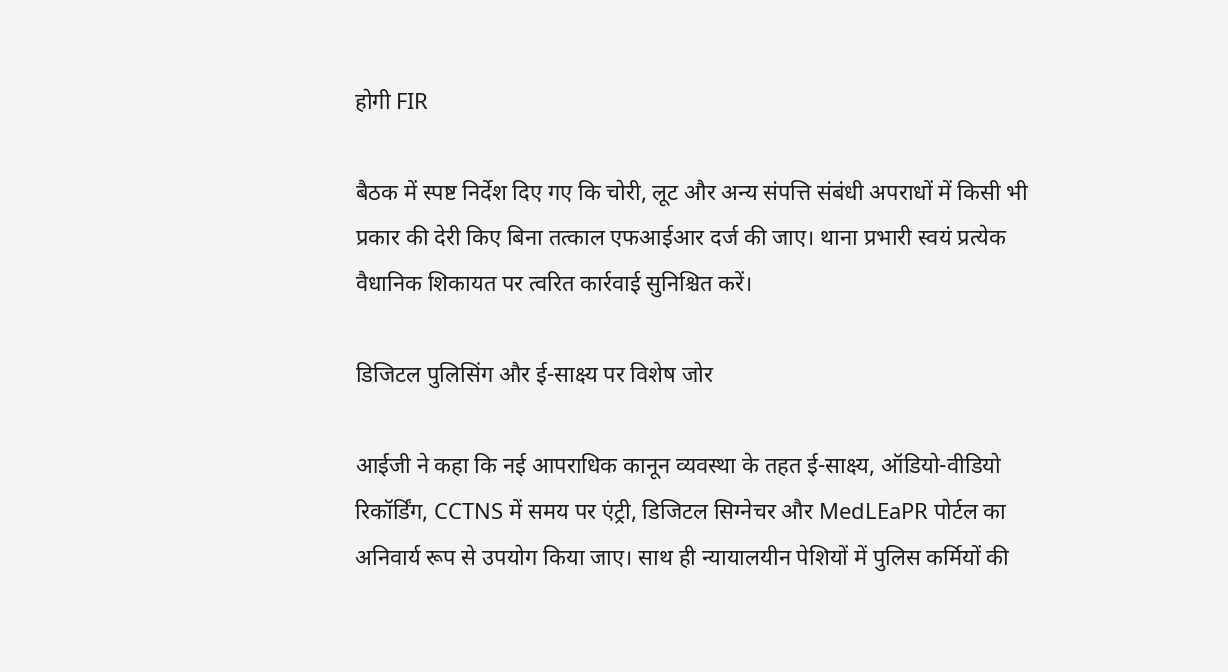होगी FIR

बैठक में स्पष्ट निर्देश दिए गए कि चोरी, लूट और अन्य संपत्ति संबंधी अपराधों में किसी भी प्रकार की देरी किए बिना तत्काल एफआईआर दर्ज की जाए। थाना प्रभारी स्वयं प्रत्येक वैधानिक शिकायत पर त्वरित कार्रवाई सुनिश्चित करें।

डिजिटल पुलिसिंग और ई-साक्ष्य पर विशेष जोर

आईजी ने कहा कि नई आपराधिक कानून व्यवस्था के तहत ई-साक्ष्य, ऑडियो-वीडियो रिकॉर्डिंग, CCTNS में समय पर एंट्री, डिजिटल सिग्नेचर और MedLEaPR पोर्टल का अनिवार्य रूप से उपयोग किया जाए। साथ ही न्यायालयीन पेशियों में पुलिस कर्मियों की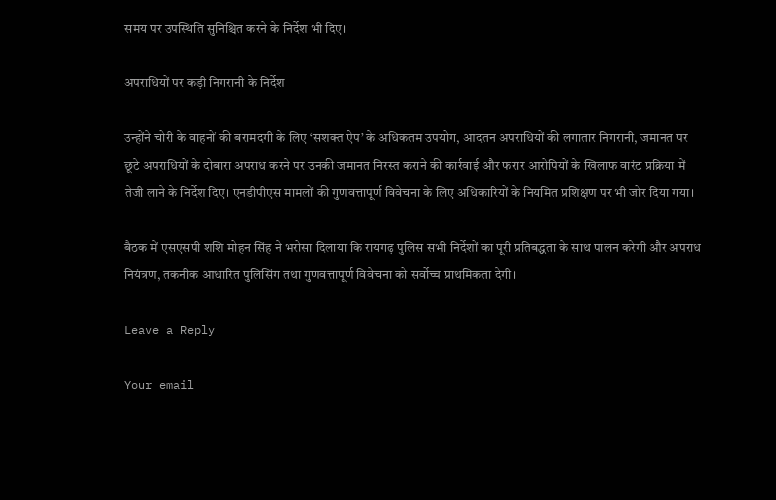समय पर उपस्थिति सुनिश्चित करने के निर्देश भी दिए।

अपराधियों पर कड़ी निगरानी के निर्देश

उन्होंने चोरी के वाहनों की बरामदगी के लिए ‘सशक्त ऐप’ के अधिकतम उपयोग, आदतन अपराधियों की लगातार निगरानी, जमानत पर छूटे अपराधियों के दोबारा अपराध करने पर उनकी जमानत निरस्त कराने की कार्रवाई और फरार आरोपियों के खिलाफ वारंट प्रक्रिया में तेजी लाने के निर्देश दिए। एनडीपीएस मामलों की गुणवत्तापूर्ण विवेचना के लिए अधिकारियों के नियमित प्रशिक्षण पर भी जोर दिया गया।

बैठक में एसएसपी शशि मोहन सिंह ने भरोसा दिलाया कि रायगढ़ पुलिस सभी निर्देशों का पूरी प्रतिबद्धता के साथ पालन करेगी और अपराध नियंत्रण, तकनीक आधारित पुलिसिंग तथा गुणवत्तापूर्ण विवेचना को सर्वोच्च प्राथमिकता देगी।

Leave a Reply

Your email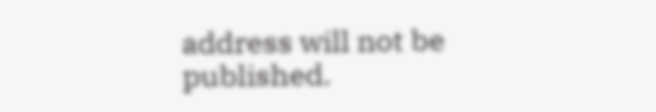address will not be published.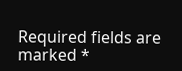Required fields are marked *